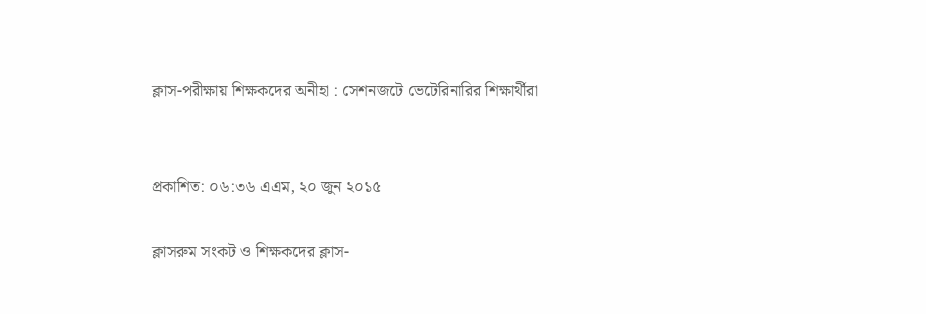ক্লাস-পরীক্ষায় শিক্ষকদের অনীহা : সেশনজটে ভেটেরিনারির শিক্ষার্থীরা


প্রকাশিত: ০৬:৩৬ এএম, ২০ জুন ২০১৫

ক্লাসরুম সংকট ও শিক্ষকদের ক্লাস-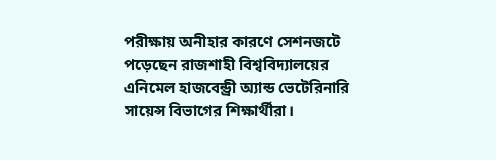পরীক্ষায় অনীহার কারণে সেশনজটে পড়েছেন রাজশাহী বিশ্ববিদ্যালয়ের এনিমেল হাজবেন্ড্রী অ্যান্ড ভেটেরিনারি সায়েন্স বিভাগের শিক্ষার্থীরা।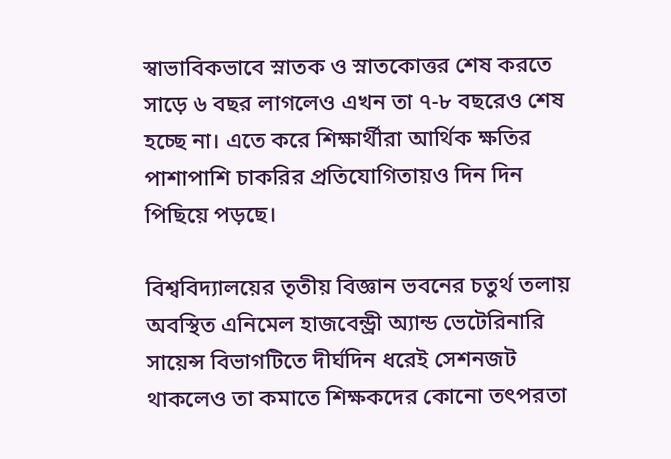স্বাভাবিকভাবে স্নাতক ও স্নাতকোত্তর শেষ করতে সাড়ে ৬ বছর লাগলেও এখন তা ৭-৮ বছরেও শেষ হচ্ছে না। এতে করে শিক্ষার্থীরা আর্থিক ক্ষতির পাশাপাশি চাকরির প্রতিযোগিতায়ও দিন দিন পিছিয়ে পড়ছে।

বিশ্ববিদ্যালয়ের তৃতীয় বিজ্ঞান ভবনের চতুর্থ তলায় অবস্থিত এনিমেল হাজবেন্ড্রী অ্যান্ড ভেটেরিনারি সায়েন্স বিভাগটিতে দীর্ঘদিন ধরেই সেশনজট থাকলেও তা কমাতে শিক্ষকদের কোনো তৎপরতা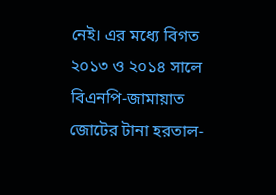নেই। এর মধ্যে বিগত ২০১৩ ও ২০১৪ সালে বিএনপি-জামায়াত জোটের টানা হরতাল-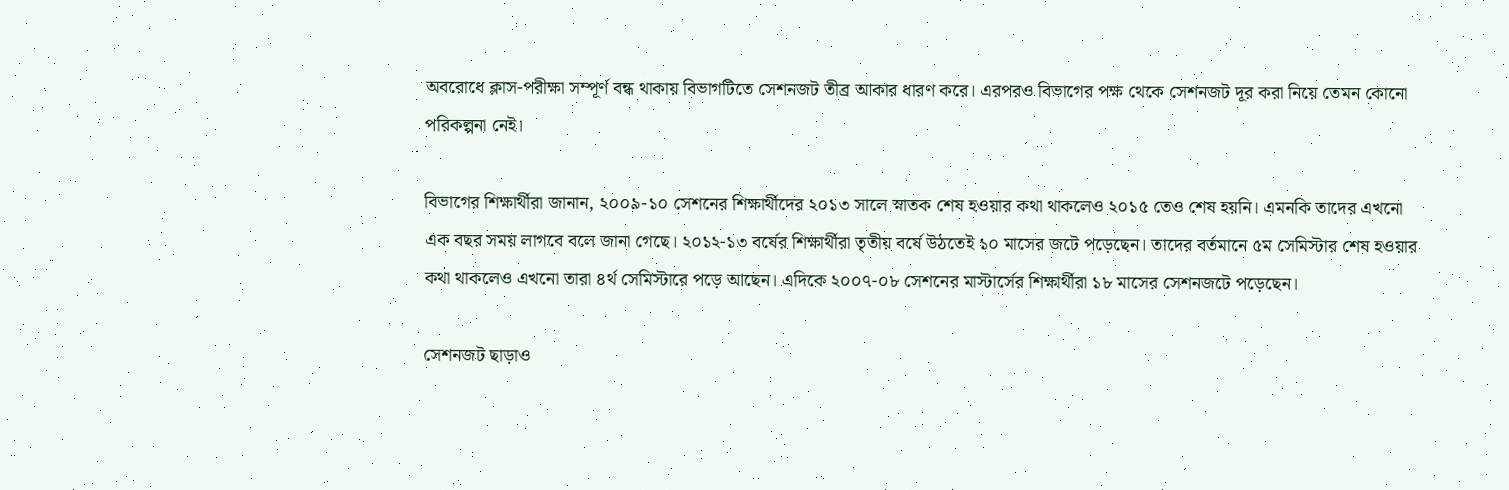অবরোধে ক্লাস-পরীক্ষা সম্পূর্ণ বন্ধ থাকায় বিভাগটিতে সেশনজট তীব্র আকার ধারণ করে। এরপরও বিভাগের পক্ষ থেকে সেশনজট দূর করা নিয়ে তেমন কোনো পরিকল্পনা নেই।

বিভাগের শিক্ষার্থীরা জানান, ২০০৯-১০ সেশনের শিক্ষার্থীদের ২০১৩ সালে স্নাতক শেষ হওয়ার কথা থাকলেও ২০১৫ তেও শেষ হয়নি। এমনকি তাদের এখনো এক বছর সময় লাগবে বলে জানা গেছে। ২০১২-১৩ বর্ষের শিক্ষার্থীরা তৃতীয় বর্ষে উঠতেই ১০ মাসের জটে পড়েছেন। তাদের বর্তমানে ৫ম সেমিস্টার শেষ হওয়ার কথা থাকলেও এখনো তারা ৪র্থ সেমিস্টারে পড়ে আছেন। এদিকে ২০০৭-০৮ সেশনের মাস্টার্সের শিক্ষার্থীরা ১৮ মাসের সেশনজটে পড়েছেন।

সেশনজট ছাড়াও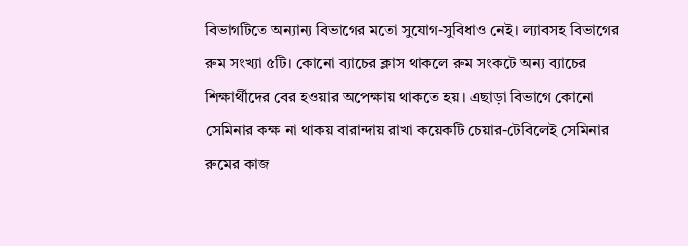বিভাগটিতে অন্যান্য বিভাগের মতো সুযোগ-সুবিধাও নেই। ল্যাবসহ বিভাগের রুম সংখ্যা ৫টি। কোনো ব্যাচের ক্লাস থাকলে রুম সংকটে অন্য ব্যাচের শিক্ষার্থীদের বের হওয়ার অপেক্ষায় থাকতে হয়। এছাড়া বিভাগে কোনো সেমিনার কক্ষ না থাকয় বারান্দায় রাখা কয়েকটি চেয়ার-টেবিলেই সেমিনার রুমের কাজ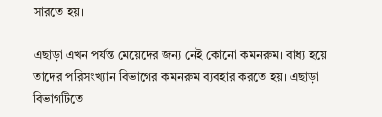সারতে হয়।

এছাড়া এখন পর্যন্ত মেয়েদের জন্য নেই কোনো কমনরুম। বাধ্য হয়ে তাদের পরিসংখ্যান বিভাগের কমনরুম ব্যবহার করতে হয়। এছাড়া বিভাগটিতে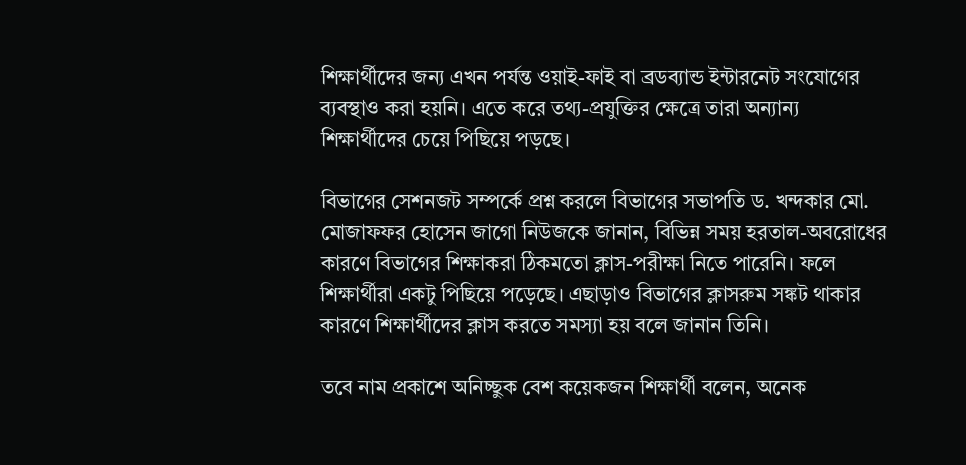শিক্ষার্থীদের জন্য এখন পর্যন্ত ওয়াই-ফাই বা ব্রডব্যান্ড ইন্টারনেট সংযোগের ব্যবস্থাও করা হয়নি। এতে করে তথ্য-প্রযুক্তির ক্ষেত্রে তারা অন্যান্য শিক্ষার্থীদের চেয়ে পিছিয়ে পড়ছে।

বিভাগের সেশনজট সম্পর্কে প্রশ্ন করলে বিভাগের সভাপতি ড. খন্দকার মো. মোজাফফর হোসেন জাগো নিউজকে জানান, বিভিন্ন সময় হরতাল-অবরোধের কারণে বিভাগের শিক্ষাকরা ঠিকমতো ক্লাস-পরীক্ষা নিতে পারেনি। ফলে শিক্ষার্থীরা একটু পিছিয়ে পড়েছে। এছাড়াও বিভাগের ক্লাসরুম সঙ্কট থাকার কারণে শিক্ষার্থীদের ক্লাস করতে সমস্যা হয় বলে জানান তিনি।

তবে নাম প্রকাশে অনিচ্ছুক বেশ কয়েকজন শিক্ষার্থী বলেন, অনেক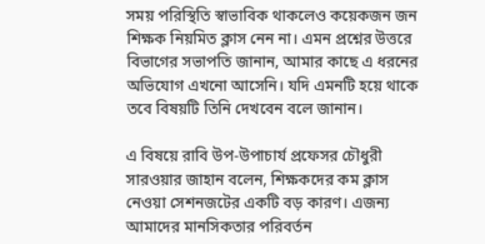সময় পরিস্থিতি স্বাভাবিক থাকলেও কয়েকজন জন শিক্ষক নিয়মিত ক্লাস নেন না। এমন প্রশ্নের উত্তরে বিভাগের সভাপতি জানান, আমার কাছে এ ধরনের অভিযোগ এখনো আসেনি। যদি এমনটি হয়ে থাকে তবে বিষয়টি তিনি দেখবেন বলে জানান।

এ বিষয়ে রাবি উপ-উপাচার্য প্রফেসর চৌধুরী সারওয়ার জাহান বলেন, শিক্ষকদের কম ক্লাস নেওয়া সেশনজটের একটি বড় কারণ। এজন্য আমাদের মানসিকতার পরিবর্তন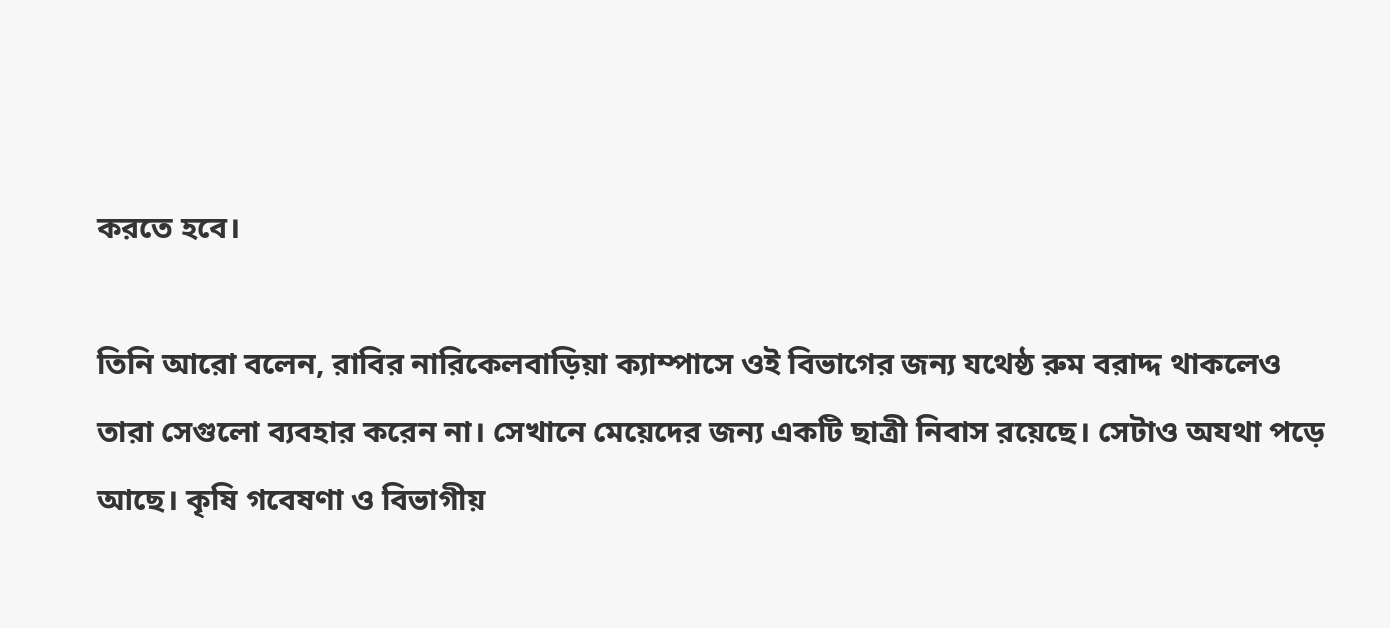করতে হবে।

তিনি আরো বলেন, রাবির নারিকেলবাড়িয়া ক্যাম্পাসে ওই বিভাগের জন্য যথেষ্ঠ রুম বরাদ্দ থাকলেও তারা সেগুলো ব্যবহার করেন না। সেখানে মেয়েদের জন্য একটি ছাত্রী নিবাস রয়েছে। সেটাও অযথা পড়ে আছে। কৃষি গবেষণা ও বিভাগীয়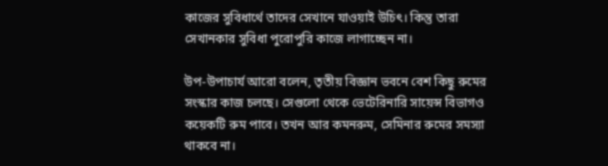কাজের সুবিধার্থে তাদের সেখানে যাওয়াই উচিৎ। কিন্তু তারা সেখানকার সুবিধা পুরোপুরি কাজে লাগাচ্ছেন না।

উপ-উপাচার্য আরো বলেন, তৃতীয় বিজ্ঞান ভবনে বেশ কিছু রুমের সংস্কার কাজ চলছে। সেগুলো থেকে ভেটেরিনারি সায়েন্স বিভাগও কয়েকটি রুম পাবে। তখন আর কমনরুম, সেমিনার রুমের সমস্যা থাকবে না।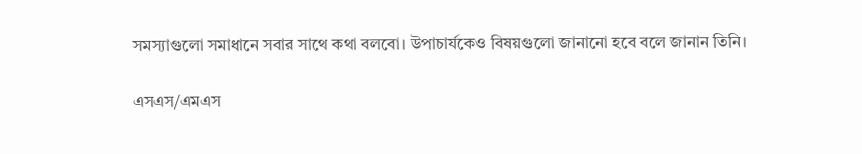সমস্যাগুলো সমাধানে সবার সাথে কথা বলবো। উপাচার্যকেও বিষয়গুলো জানানো হবে বলে জানান তিনি।

এসএস/এমএস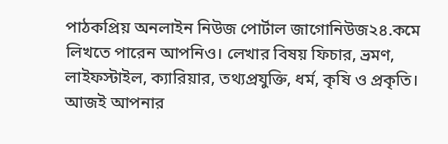পাঠকপ্রিয় অনলাইন নিউজ পোর্টাল জাগোনিউজ২৪.কমে লিখতে পারেন আপনিও। লেখার বিষয় ফিচার, ভ্রমণ, লাইফস্টাইল, ক্যারিয়ার, তথ্যপ্রযুক্তি, ধর্ম, কৃষি ও প্রকৃতি। আজই আপনার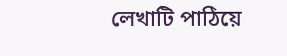লেখাটি পাঠিয়ে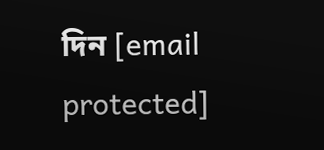দিন [email protected]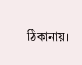ঠিকানায়।